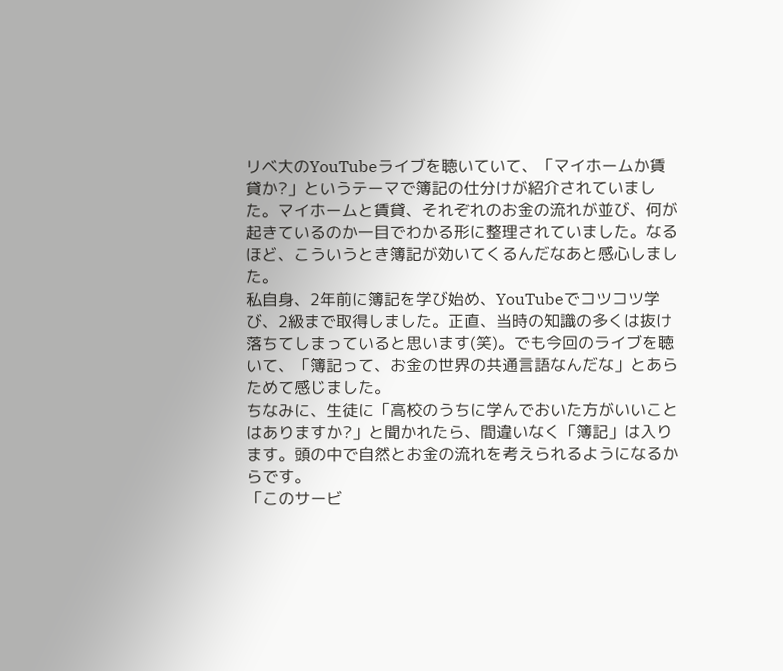リベ大のYouTubeライブを聴いていて、「マイホームか賃貸か?」というテーマで簿記の仕分けが紹介されていました。マイホームと賃貸、それぞれのお金の流れが並び、何が起きているのか一目でわかる形に整理されていました。なるほど、こういうとき簿記が効いてくるんだなあと感心しました。
私自身、2年前に簿記を学び始め、YouTubeでコツコツ学び、2級まで取得しました。正直、当時の知識の多くは抜け落ちてしまっていると思います(笑)。でも今回のライブを聴いて、「簿記って、お金の世界の共通言語なんだな」とあらためて感じました。
ちなみに、生徒に「高校のうちに学んでおいた方がいいことはありますか?」と聞かれたら、間違いなく「簿記」は入ります。頭の中で自然とお金の流れを考えられるようになるからです。
「このサービ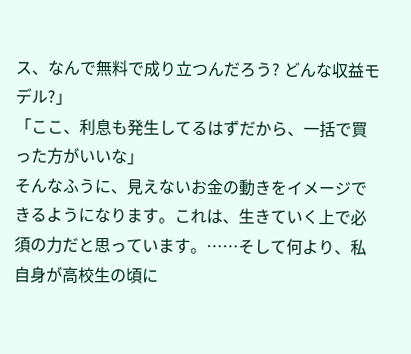ス、なんで無料で成り立つんだろう? どんな収益モデル?」
「ここ、利息も発生してるはずだから、一括で買った方がいいな」
そんなふうに、見えないお金の動きをイメージできるようになります。これは、生きていく上で必須の力だと思っています。……そして何より、私自身が高校生の頃に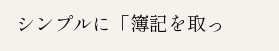シンプルに「簿記を取っ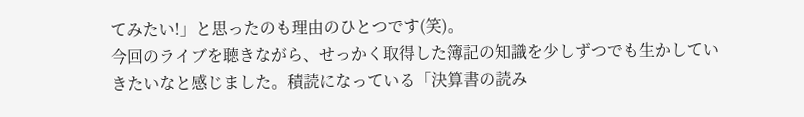てみたい!」と思ったのも理由のひとつです(笑)。
今回のライブを聴きながら、せっかく取得した簿記の知識を少しずつでも生かしていきたいなと感じました。積読になっている「決算書の読み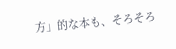方」的な本も、そろそろ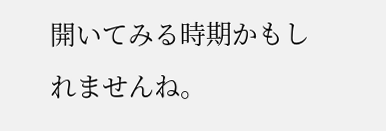開いてみる時期かもしれませんね。